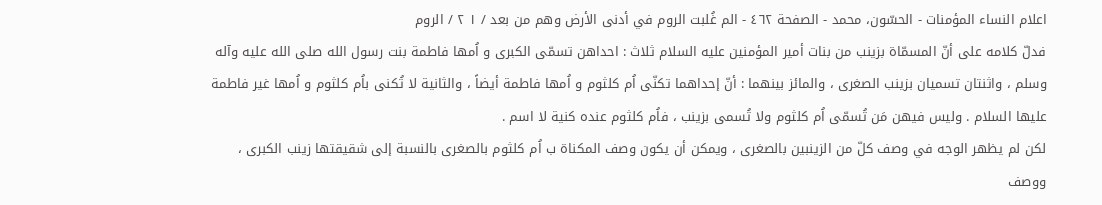اعلام النساء المؤمنات - الحسّون، محمد - الصفحة ٤٦٢ - الم غُلبت الروم في أدنى الأرض وهم من بعد / ١ ٢ / الروم
فدلّ كلامه على أنّ المسمّاة بزينب من بنات أمير المؤمنين عليه السلام ثلاث : احداهن تسمّى الكبرى و اُمها فاطمة بنت رسول الله صلى الله عليه وآله وسلم ، واثنتان تسميان بزينب الصغرى ، والمائز بينهما : أنّ إحداهما تكنّى اُم كلثوم و اُمها فاطمة أيضاً ، والثانية لا تُكنى باُم كلثوم و اُمها غير فاطمة عليها السلام . وليس فيهن مَن تُسمّى اُم كلثوم ولا تُسمى بزينب ، فاُم كلثوم عنده كنية لا اسم .
لكن لم يظهر الوجه في وصف كلّ من الزينبين بالصغرى ، ويمكن أن يكون وصف المكناة ب اُم كلثوم بالصغرى بالنسبة إلى شقيقتها زينب الكبرى ، ووصف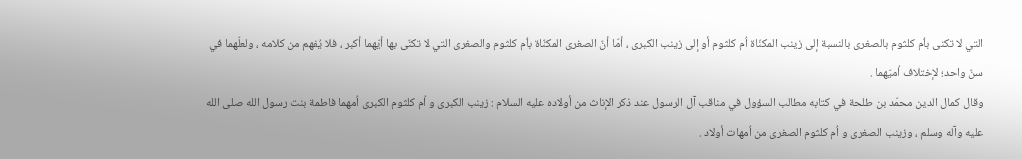التي لا تكنى باُم كلثوم بالصغرى بالنسبة إلى زينب المكنّاة اُم كلثوم أو إلى زينب الكبرى ، أمّا أنّ الصغرى المكنّاة باُم كلثوم والصغرى التي لا تكنّى بها أيّهما أكبر ، فلا يُفهم من كلامه ، ولعلّهما في سنّ واحد؛ لإختلاف اُميّهما .
وقال كمال الدين محمّد بن طلحة في كتابه مطالب السؤول في مناقب آل الرسول عند ذكر الإناث من أولاده عليه السلام : زينب الكبرى و اُم كلثوم الكبرى اُمهما فاطمة بنت رسول الله صلى الله عليه وآله وسلم ، وزينب الصغرى و اُم كلثوم الصغرى من اُمهات أولاد .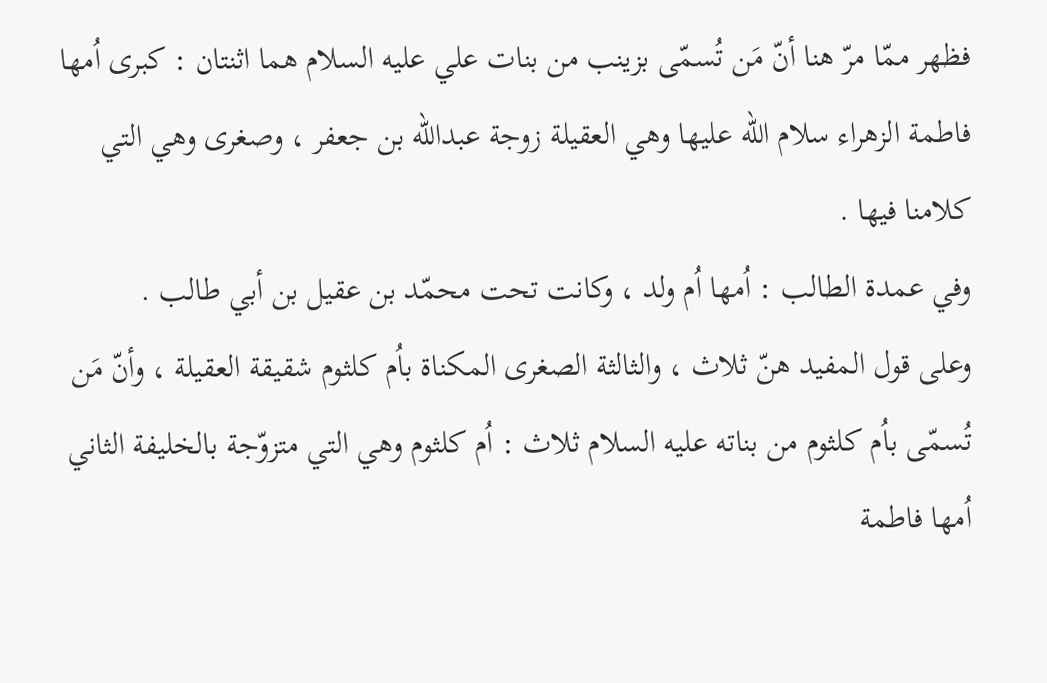فظهر ممّا مرّ هنا أنّ مَن تُسمّى بزينب من بنات علي عليه السلام هما اثنتان : كبرى اُمها فاطمة الزهراء سلام الله عليها وهي العقيلة زوجة عبدالله بن جعفر ، وصغرى وهي التي كلامنا فيها .
وفي عمدة الطالب : اُمها اُم ولد ، وكانت تحت محمّد بن عقيل بن أبي طالب .
وعلى قول المفيد هنّ ثلاث ، والثالثة الصغرى المكناة باُم كلثوم شقيقة العقيلة ، وأنّ مَن تُسمّى باُم كلثوم من بناته عليه السلام ثلاث : اُم كلثوم وهي التي متزوّجة بالخليفة الثاني اُمها فاطمة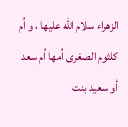الزهراء سلام الله عليها ، و اُم كلثوم الصغرى اُمها اُم سعد أو سعيد بنت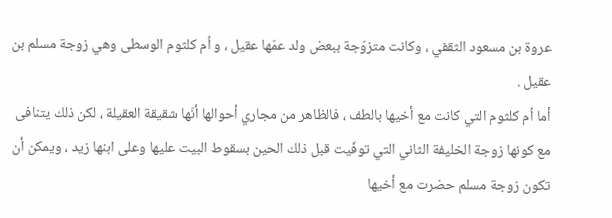عروة بن مسعود الثقفي ، وكانت متزوّجة ببعض ولد عمّها عقيل ، و اُم كلثوم الوسطى وهي زوجة مسلم بن عقيل .
أما اُم كلثوم التي كانت مع أخيها بالطف ، فالظاهر من مجاري أحوالها أنّها شقيقة العقيلة ، لكن ذلك يتنافى مع كونها زوجة الخليفة الثاني التي توفّيت قبل ذلك الحين بسقوط البيت عليها وعلى ابنها زيد ، ويمكن أن تكون زوجة مسلم حضرت مع أخيها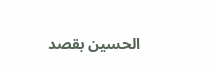الحسين بقصد